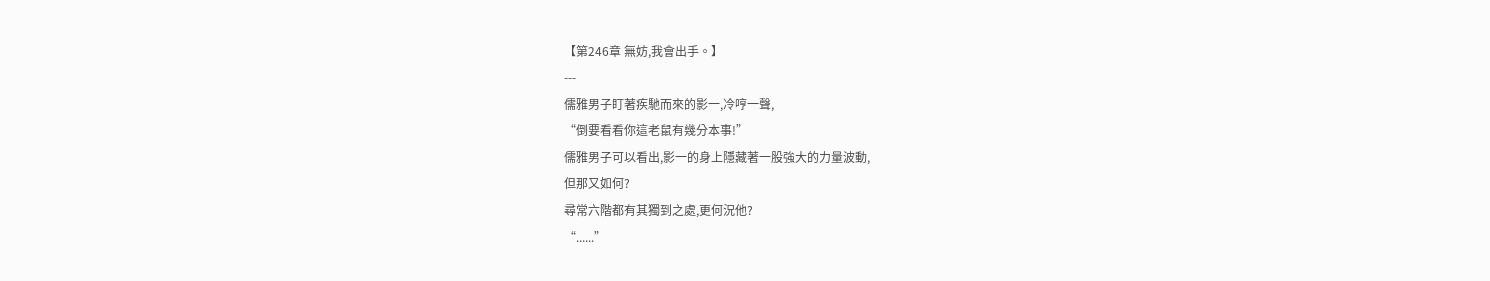【第246章 無妨,我會出手。】
---
儒雅男子盯著疾馳而來的影一,冷哼一聲,
“倒要看看你這老鼠有幾分本事!”
儒雅男子可以看出,影一的身上隱藏著一股強大的力量波動,
但那又如何?
尋常六階都有其獨到之處,更何況他?
“......”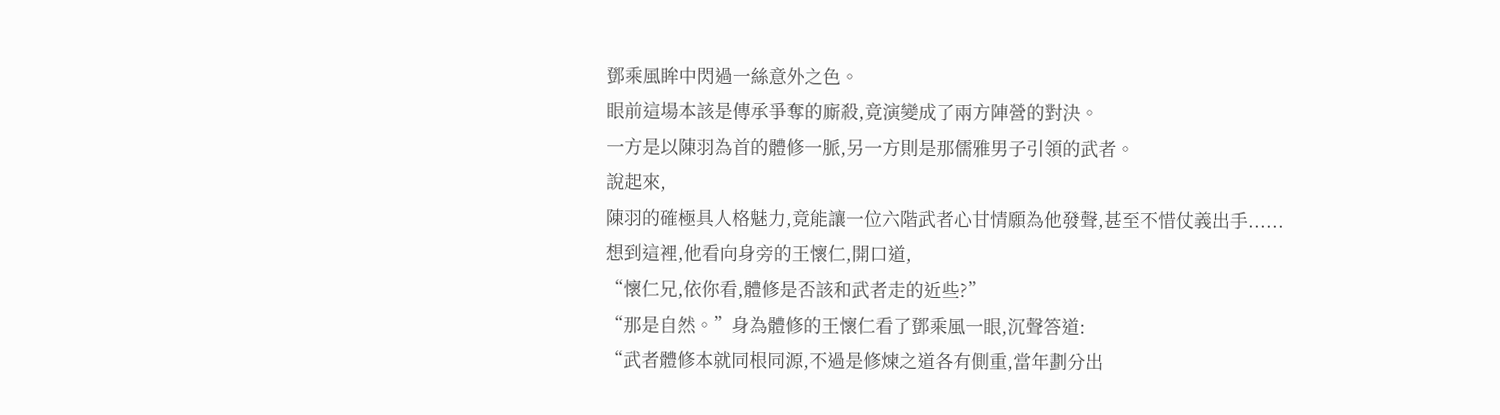鄧乘風眸中閃過一絲意外之色。
眼前這場本該是傳承爭奪的廝殺,竟演變成了兩方陣營的對決。
一方是以陳羽為首的體修一脈,另一方則是那儒雅男子引領的武者。
說起來,
陳羽的確極具人格魅力,竟能讓一位六階武者心甘情願為他發聲,甚至不惜仗義出手......
想到這裡,他看向身旁的王懷仁,開口道,
“懷仁兄,依你看,體修是否該和武者走的近些?”
“那是自然。”身為體修的王懷仁看了鄧乘風一眼,沉聲答道:
“武者體修本就同根同源,不過是修煉之道各有側重,當年劃分出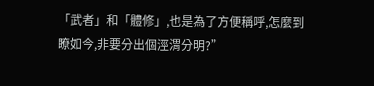「武者」和「體修」,也是為了方便稱呼,怎麼到瞭如今,非要分出個涇渭分明?”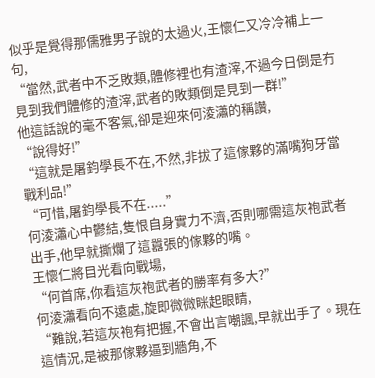似乎是覺得那儒雅男子說的太過火,王懷仁又冷冷補上一句,
“當然,武者中不乏敗類,體修裡也有渣滓,不過今日倒是冇見到我們體修的渣滓,武者的敗類倒是見到一群!”
他這話說的毫不客氣,卻是迎來何淩瀟的稱讚,
“說得好!”
“這就是屠鈞學長不在,不然,非拔了這傢夥的滿嘴狗牙當戰利品!”
“可惜,屠鈞學長不在.....”
何淩瀟心中鬱結,隻恨自身實力不濟,否則哪需這灰袍武者出手,他早就撕爛了這囂張的傢夥的嘴。
王懷仁將目光看向戰場,
“何首席,你看這灰袍武者的勝率有多大?”
何淩瀟看向不遠處,旋即微微眯起眼睛,
“難說,若這灰袍有把握,不會出言嘲諷,早就出手了。現在這情況,是被那傢夥逼到牆角,不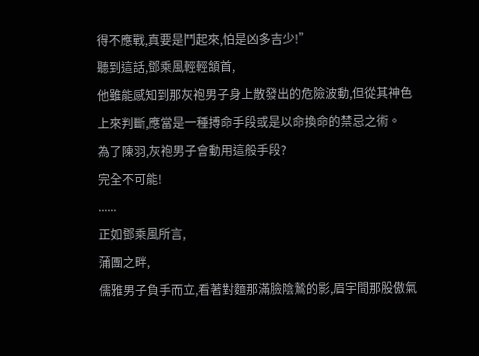得不應戰,真要是鬥起來,怕是凶多吉少!”
聽到這話,鄧乘風輕輕頷首,
他雖能感知到那灰袍男子身上散發出的危險波動,但從其神色上來判斷,應當是一種搏命手段或是以命換命的禁忌之術。
為了陳羽,灰袍男子會動用這般手段?
完全不可能!
......
正如鄧乘風所言,
蒲團之畔,
儒雅男子負手而立,看著對麵那滿臉陰鷙的影,眉宇間那股傲氣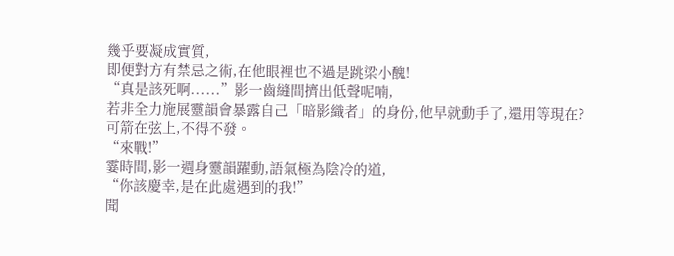幾乎要凝成實質,
即便對方有禁忌之術,在他眼裡也不過是跳梁小醜!
“真是該死啊......”影一齒縫間擠出低聲呢喃,
若非全力施展靈韻會暴露自己「暗影織者」的身份,他早就動手了,還用等現在?
可箭在弦上,不得不發。
“來戰!”
霎時間,影一週身靈韻躍動,語氣極為陰冷的道,
“你該慶幸,是在此處遇到的我!”
聞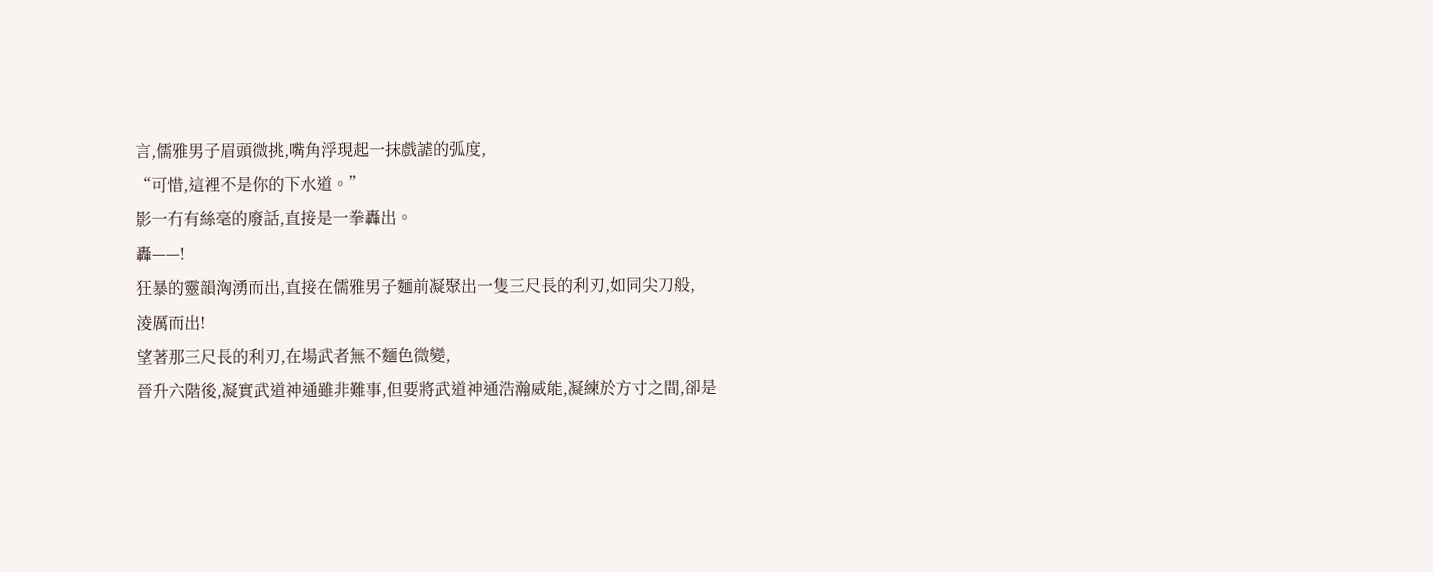言,儒雅男子眉頭微挑,嘴角浮現起一抹戲謔的弧度,
“可惜,這裡不是你的下水道。”
影一冇有絲毫的廢話,直接是一拳轟出。
轟——!
狂暴的靈韻洶湧而出,直接在儒雅男子麵前凝聚出一隻三尺長的利刃,如同尖刀般,
淩厲而出!
望著那三尺長的利刃,在場武者無不麵色微變,
晉升六階後,凝實武道神通雖非難事,但要將武道神通浩瀚威能,凝練於方寸之間,卻是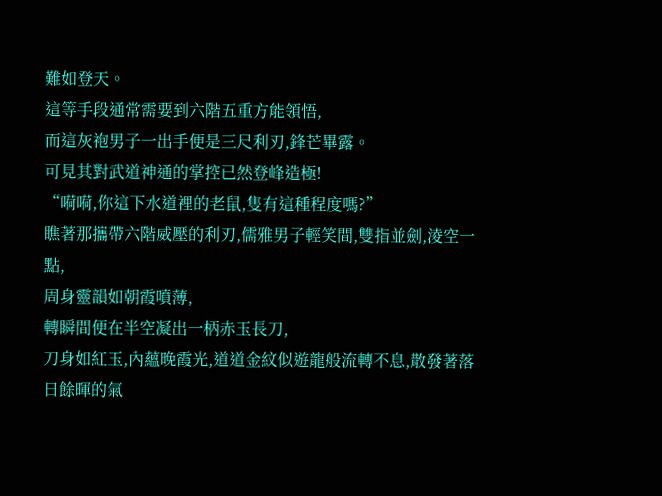難如登天。
這等手段通常需要到六階五重方能領悟,
而這灰袍男子一出手便是三尺利刃,鋒芒畢露。
可見其對武道神通的掌控已然登峰造極!
“嗬嗬,你這下水道裡的老鼠,隻有這種程度嗎?”
瞧著那攜帶六階威壓的利刃,儒雅男子輕笑間,雙指並劍,淩空一點,
周身靈韻如朝霞噴薄,
轉瞬間便在半空凝出一柄赤玉長刀,
刀身如紅玉,內蘊晚霞光,道道金紋似遊龍般流轉不息,散發著落日餘暉的氣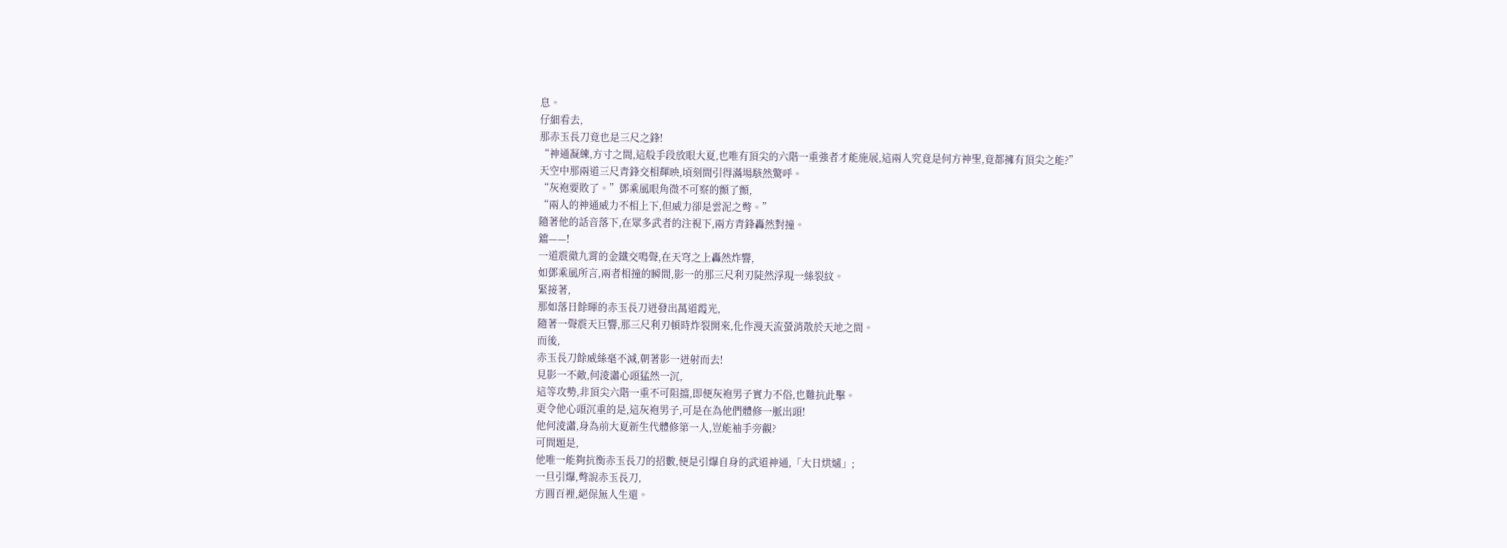息。
仔細看去,
那赤玉長刀竟也是三尺之鋒!
“神通凝練,方寸之間,這般手段放眼大夏,也唯有頂尖的六階一重強者才能施展,這兩人究竟是何方神聖,竟都擁有頂尖之能?”
天空中那兩道三尺青鋒交相輝映,頃刻間引得滿場駭然驚呼。
“灰袍要敗了。”鄧乘風眼角微不可察的顫了顫,
“兩人的神通威力不相上下,但威力卻是雲泥之彆。”
隨著他的話音落下,在眾多武者的注視下,兩方青鋒轟然對撞。
鐺——!
一道震徹九霄的金鐵交鳴聲,在天穹之上轟然炸響,
如鄧乘風所言,兩者相撞的瞬間,影一的那三尺利刃陡然浮現一絲裂紋。
緊接著,
那如落日餘暉的赤玉長刀迸發出萬道霞光,
隨著一聲震天巨響,那三尺利刃頓時炸裂開來,化作漫天流螢消散於天地之間。
而後,
赤玉長刀餘威絲毫不減,朝著影一迸射而去!
見影一不敵,何淩瀟心頭猛然一沉,
這等攻勢,非頂尖六階一重不可阻擋,即便灰袍男子實力不俗,也難抗此擊。
更令他心頭沉重的是,這灰袍男子,可是在為他們體修一脈出頭!
他何淩瀟,身為前大夏新生代體修第一人,豈能袖手旁觀?
可問題是,
他唯一能夠抗衡赤玉長刀的招數,便是引爆自身的武道神通,「大日烘爐」;
一旦引爆,彆說赤玉長刀,
方圓百裡,絕保無人生還。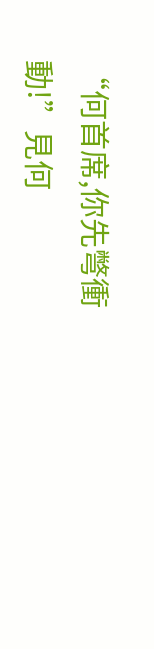“何首席,你先彆衝動!”見何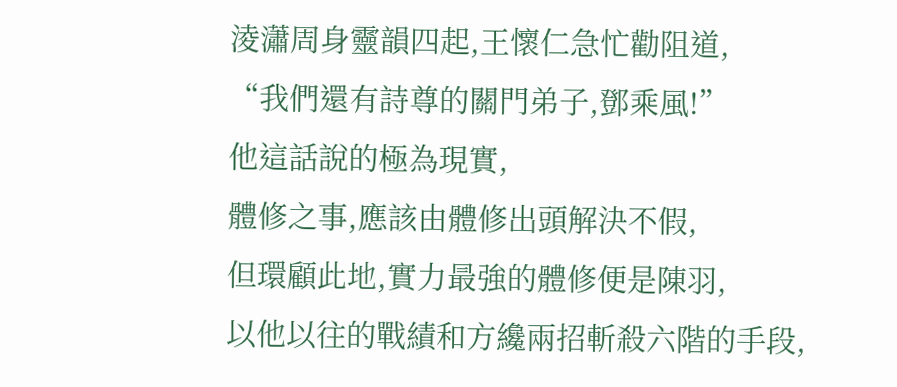淩瀟周身靈韻四起,王懷仁急忙勸阻道,
“我們還有詩尊的關門弟子,鄧乘風!”
他這話說的極為現實,
體修之事,應該由體修出頭解決不假,
但環顧此地,實力最強的體修便是陳羽,
以他以往的戰績和方纔兩招斬殺六階的手段,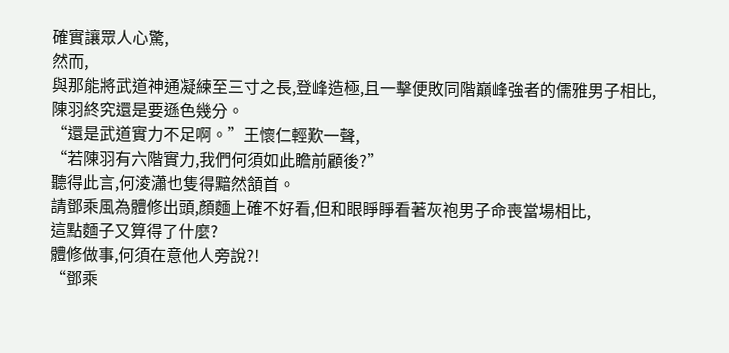確實讓眾人心驚,
然而,
與那能將武道神通凝練至三寸之長,登峰造極,且一擊便敗同階巔峰強者的儒雅男子相比,
陳羽終究還是要遜色幾分。
“還是武道實力不足啊。”王懷仁輕歎一聲,
“若陳羽有六階實力,我們何須如此瞻前顧後?”
聽得此言,何淩瀟也隻得黯然頷首。
請鄧乘風為體修出頭,顏麵上確不好看,但和眼睜睜看著灰袍男子命喪當場相比,
這點麵子又算得了什麼?
體修做事,何須在意他人旁說?!
“鄧乘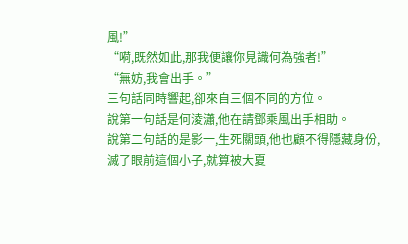風!”
“嗬,既然如此,那我便讓你見識何為強者!”
“無妨,我會出手。”
三句話同時響起,卻來自三個不同的方位。
說第一句話是何淩瀟,他在請鄧乘風出手相助。
說第二句話的是影一,生死關頭,他也顧不得隱藏身份,滅了眼前這個小子,就算被大夏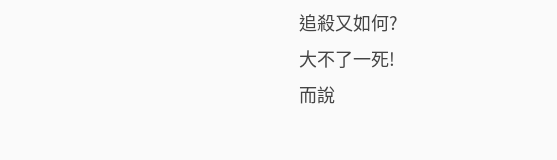追殺又如何?
大不了一死!
而說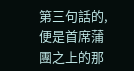第三句話的,便是首席蒲團之上的那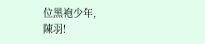位黑袍少年,
陳羽!